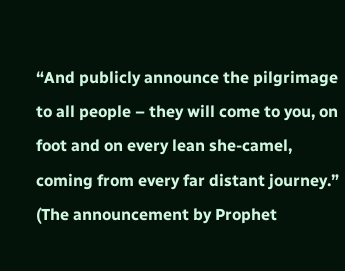“And publicly announce the pilgrimage to all people – they will come to you, on foot and on every lean she-camel, coming from every far distant journey.” (The announcement by Prophet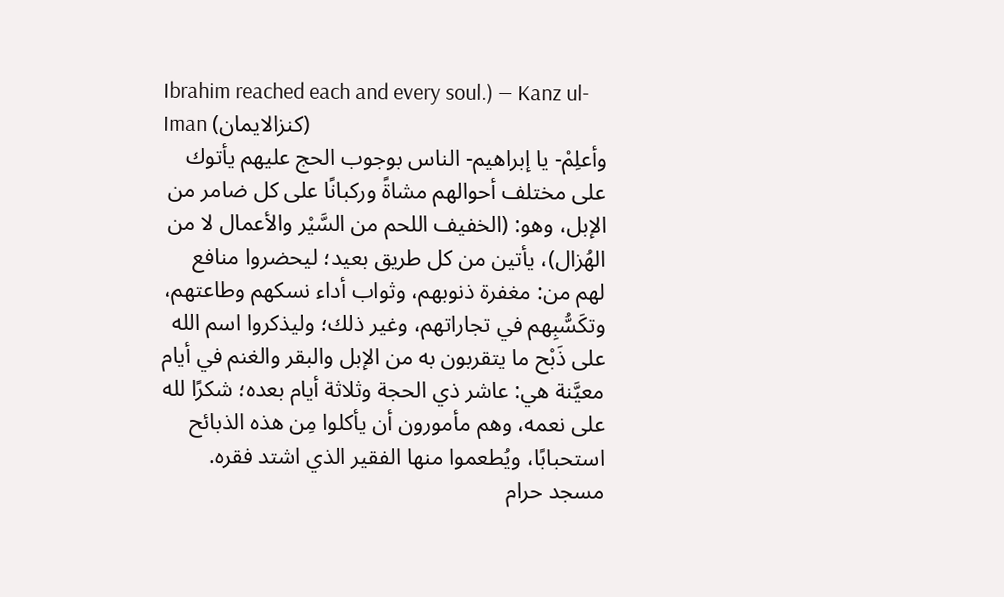Ibrahim reached each and every soul.) — Kanz ul-Iman (کنزالایمان)
وأعلِمْ- يا إبراهيم- الناس بوجوب الحج عليهم يأتوك على مختلف أحوالهم مشاةً وركبانًا على كل ضامر من الإبل، وهو: (الخفيف اللحم من السَّيْر والأعمال لا من الهُزال)، يأتين من كل طريق بعيد؛ ليحضروا منافع لهم من: مغفرة ذنوبهم، وثواب أداء نسكهم وطاعتهم، وتكَسُّبِهم في تجاراتهم، وغير ذلك؛ وليذكروا اسم الله على ذَبْح ما يتقربون به من الإبل والبقر والغنم في أيام معيَّنة هي: عاشر ذي الحجة وثلاثة أيام بعده؛ شكرًا لله على نعمه، وهم مأمورون أن يأكلوا مِن هذه الذبائح استحبابًا، ويُطعموا منها الفقير الذي اشتد فقره.
مسجد حرام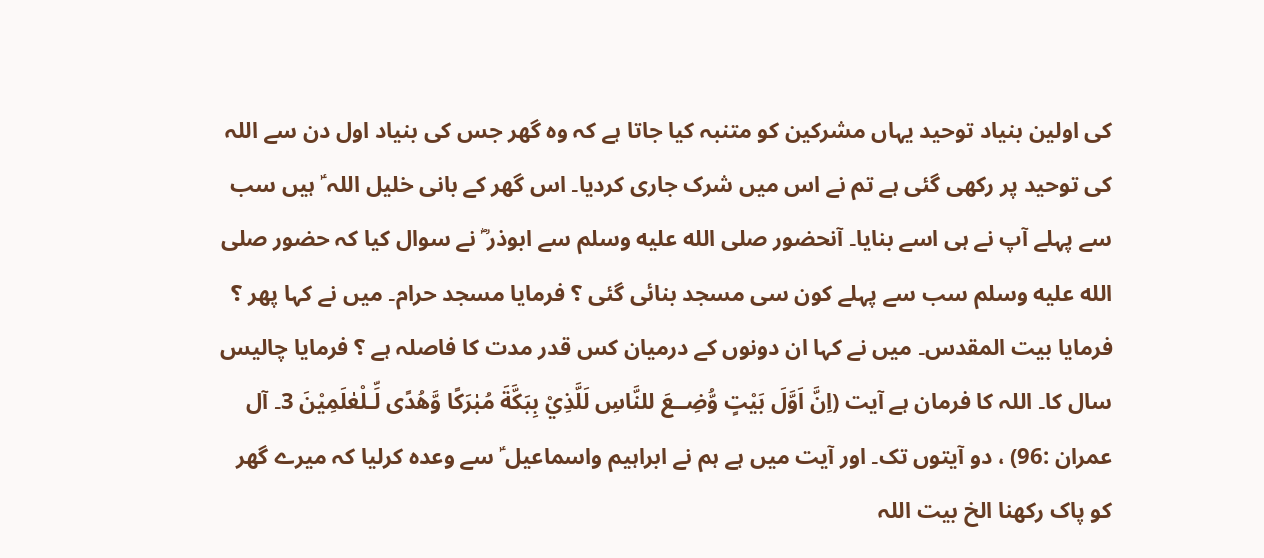کی اولین بنیاد توحید یہاں مشرکین کو متنبہ کیا جاتا ہے کہ وہ گھر جس کی بنیاد اول دن سے اللہ کی توحید پر رکھی گئی ہے تم نے اس میں شرک جاری کردیا۔ اس گھر کے بانی خلیل اللہ ؑ ہیں سب سے پہلے آپ نے ہی اسے بنایا۔ آنحضور صلى الله عليه وسلم سے ابوذر ؓ نے سوال کیا کہ حضور صلى الله عليه وسلم سب سے پہلے کون سی مسجد بنائی گئی ؟ فرمایا مسجد حرام۔ میں نے کہا پھر ؟ فرمایا بیت المقدس۔ میں نے کہا ان دونوں کے درمیان کس قدر مدت کا فاصلہ ہے ؟ فرمایا چالیس سال کا۔ اللہ کا فرمان ہے آیت (اِنَّ اَوَّلَ بَيْتٍ وُّضِــعَ للنَّاسِ لَلَّذِيْ بِبَكَّةَ مُبٰرَكًا وَّھُدًى لِّـلْعٰلَمِيْنَ 3۔ آل عمران :96) ، دو آیتوں تک۔ اور آیت میں ہے ہم نے ابراہیم واسماعیل ؑ سے وعدہ کرلیا کہ میرے گھر کو پاک رکھنا الخ بیت اللہ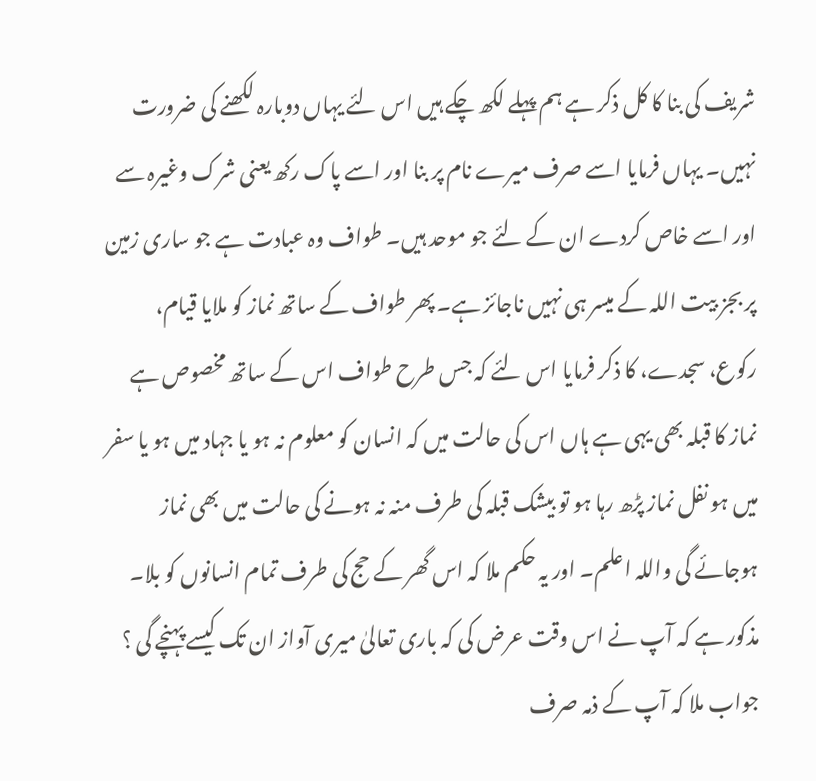شریف کی بنا کا کل ذکر ہے ہم پہلے لکھ چکے ہیں اس لئے یہاں دوبارہ لکھنے کی ضرورت نہیں۔ یہاں فرمایا اسے صرف میرے نام پر بنا اور اسے پاک رکھ یعنی شرک وغیرہ سے اور اسے خاص کردے ان کے لئے جو موحد ہیں۔ طواف وہ عبادت ہے جو ساری زمین پر بجز بیت اللہ کے میسر ہی نہیں ناجائز ہے۔ پھر طواف کے ساتھ نماز کو ملایا قیام، رکوع، سجدے، کا ذکر فرمایا اس لئے کہ جس طرح طواف اس کے ساتھ مخصوص ہے نماز کا قبلہ بھی یہی ہے ہاں اس کی حالت میں کہ انسان کو معلوم نہ ہو یا جہاد میں ہو یا سفر میں ہو نفل نماز پڑھ رہا ہو تو بیشک قبلہ کی طرف منہ نہ ہونے کی حالت میں بھی نماز ہوجائے گی واللہ اعلم۔ اور یہ حکم ملا کہ اس گھر کے حج کی طرف تمام انسانوں کو بلا۔ مذکور ہے کہ آپ نے اس وقت عرض کی کہ باری تعالیٰ میری آواز ان تک کیسے پہنچے گی ؟ جواب ملا کہ آپ کے ذمہ صرف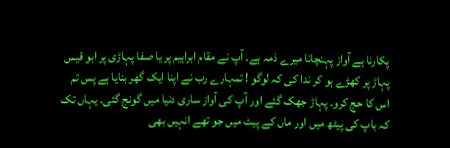پکارنا ہے آواز پہنچانا میرے ذمہ ہے۔ آپ نے مقام ابراہیم پر یا صفا پہاڑی پر ابو قیس پہاڑ پر کھڑے ہو کر ندا کی کہ لوگو ! تمہارے رب نے اپنا ایک گھر بنایا ہے پس تم اس کا حج کرو۔ پہاڑ جھک گئے اور آپ کی آواز ساری دنیا میں گونج گئی۔ یہاں تک کہ باپ کی پیٹھ میں اور ماں کے پیٹ میں جو تھے انہیں بھی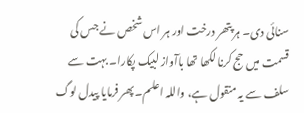سنائی دی۔ ہر پتھر درخت اور ہر اس شخص نے جس کی قسمت میں حج کرنا لکھا تھا باآواز لبیک پکارا۔ بہت سے سلف سے یہ منقول ہے، واللہ اعلم۔ پھر فرمایا پیدل لوگ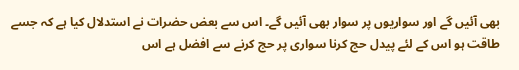بھی آئیں گے اور سواریوں پر سوار بھی آئیں گے۔ اس سے بعض حضرات نے استدلال کیا ہے کہ جسے طاقت ہو اس کے لئے پیدل حج کرنا سواری پر حج کرنے سے افضل ہے اس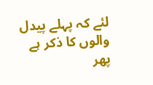لئے کہ پہلے پیدل والوں کا ذکر ہے پھر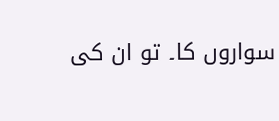سواروں کا۔ تو ان کی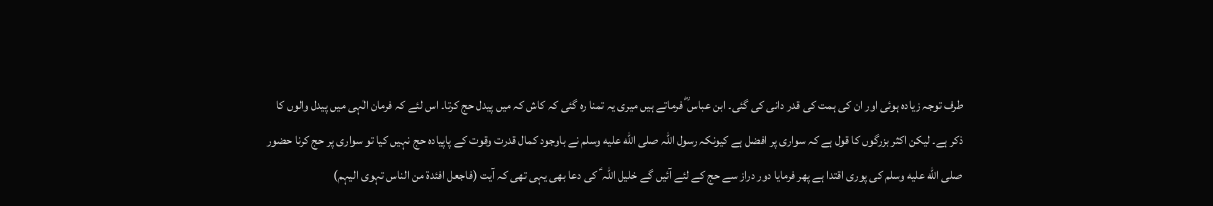طرف توجہ زیادہ ہوئی اور ان کی ہمت کی قدر دانی کی گئی۔ ابن عباس ؓ فرماتے ہیں میری یہ تمنا رہ گئی کہ کاش کہ میں پیدل حج کرتا۔ اس لئے کہ فرمان الٰہی میں پیدل والوں کا ذکر ہے۔ لیکن اکثر بزرگوں کا قول ہے کہ سواری پر افضل ہے کیونکہ رسول اللہ صلى الله عليه وسلم نے باوجود کمال قدرت وقوت کے پاپیادہ حج نہیں کیا تو سواری پر حج کرنا حضور صلى الله عليه وسلم کی پوری اقتدا ہے پھر فرمایا دور دراز سے حج کے لئے آئیں گے خلیل اللہ ؑ کی دعا بھی یہی تھی کہ آیت (فاجعل افئدۃ من الناس تہوی الیہم)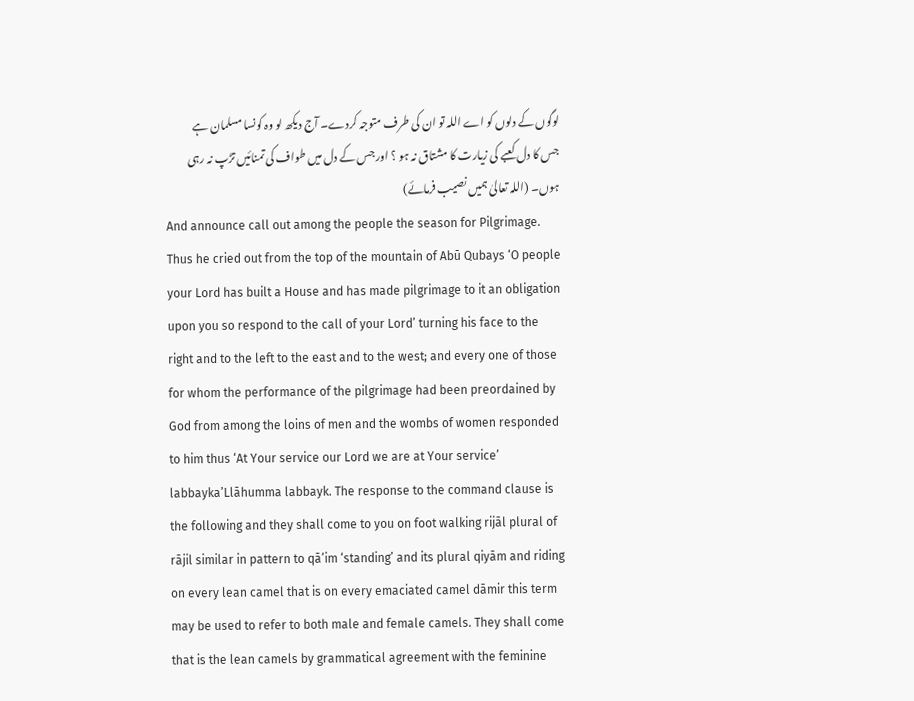لوگوں کے دلوں کو اے اللہ تو ان کی طرف متوجہ کردے۔ آج دیکھ لو وہ کونسا مسلمان ہے جس کا دل کعبے کی زیارت کا مشتاق نہ ہو ؟ اور جس کے دل میں طواف کی تمنائیں تڑپ نہ رہی ہوں۔ (اللہ تعالیٰ ہمیں نصیب فرمائے)
And announce call out among the people the season for Pilgrimage. Thus he cried out from the top of the mountain of Abū Qubays ‘O people your Lord has built a House and has made pilgrimage to it an obligation upon you so respond to the call of your Lord’ turning his face to the right and to the left to the east and to the west; and every one of those for whom the performance of the pilgrimage had been preordained by God from among the loins of men and the wombs of women responded to him thus ‘At Your service our Lord we are at Your service’ labbayka’Llāhumma labbayk. The response to the command clause is the following and they shall come to you on foot walking rijāl plural of rājil similar in pattern to qā’im ‘standing’ and its plural qiyām and riding on every lean camel that is on every emaciated camel dāmir this term may be used to refer to both male and female camels. They shall come that is the lean camels by grammatical agreement with the feminine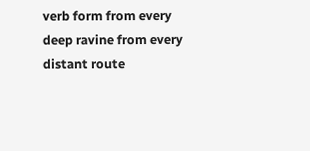verb form from every deep ravine from every distant route